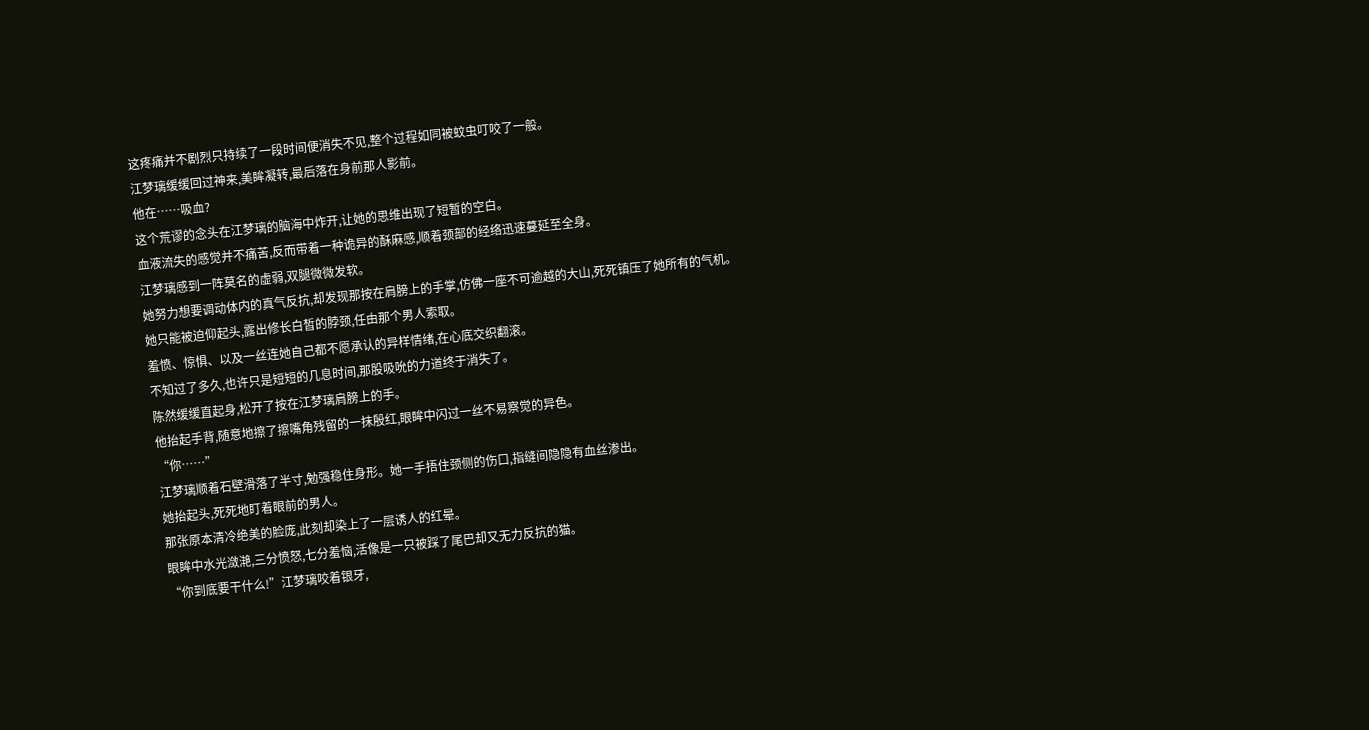这疼痛并不剧烈只持续了一段时间便消失不见,整个过程如同被蚊虫叮咬了一般。
江梦璃缓缓回过神来,美眸凝转,最后落在身前那人影前。
他在……吸血?
这个荒谬的念头在江梦璃的脑海中炸开,让她的思维出现了短暂的空白。
血液流失的感觉并不痛苦,反而带着一种诡异的酥麻感,顺着颈部的经络迅速蔓延至全身。
江梦璃感到一阵莫名的虚弱,双腿微微发软。
她努力想要调动体内的真气反抗,却发现那按在肩膀上的手掌,仿佛一座不可逾越的大山,死死镇压了她所有的气机。
她只能被迫仰起头,露出修长白皙的脖颈,任由那个男人索取。
羞愤、惊惧、以及一丝连她自己都不愿承认的异样情绪,在心底交织翻滚。
不知过了多久,也许只是短短的几息时间,那股吸吮的力道终于消失了。
陈然缓缓直起身,松开了按在江梦璃肩膀上的手。
他抬起手背,随意地擦了擦嘴角残留的一抹殷红,眼眸中闪过一丝不易察觉的异色。
“你……”
江梦璃顺着石壁滑落了半寸,勉强稳住身形。她一手捂住颈侧的伤口,指缝间隐隐有血丝渗出。
她抬起头,死死地盯着眼前的男人。
那张原本清冷绝美的脸庞,此刻却染上了一层诱人的红晕。
眼眸中水光潋滟,三分愤怒,七分羞恼,活像是一只被踩了尾巴却又无力反抗的猫。
“你到底要干什么!”江梦璃咬着银牙,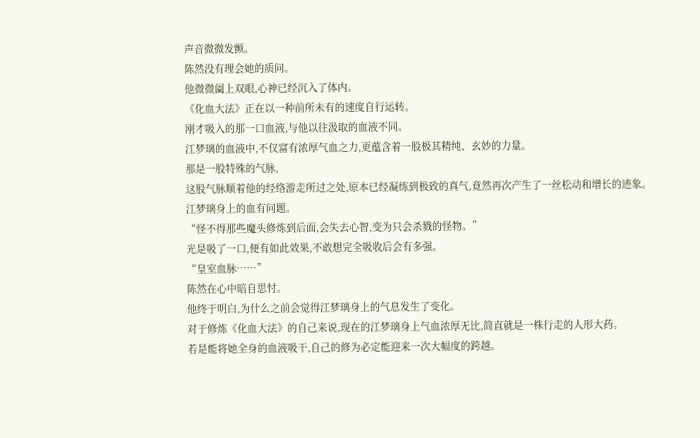声音微微发颤。
陈然没有理会她的质问。
他微微阖上双眼,心神已经沉入了体内。
《化血大法》正在以一种前所未有的速度自行运转。
刚才吸入的那一口血液,与他以往汲取的血液不同。
江梦璃的血液中,不仅富有浓厚气血之力,更蕴含着一股极其精纯、玄妙的力量。
那是一股特殊的气脉,
这股气脉顺着他的经络游走所过之处,原本已经凝练到极致的真气,竟然再次产生了一丝松动和增长的迹象。
江梦璃身上的血有问题。
“怪不得那些魔头修炼到后面,会失去心智,变为只会杀戮的怪物。”
光是吸了一口,便有如此效果,不敢想完全吸收后会有多强。
“皇室血脉……”
陈然在心中暗自思忖。
他终于明白,为什么之前会觉得江梦璃身上的气息发生了变化。
对于修炼《化血大法》的自己来说,现在的江梦璃身上气血浓厚无比,简直就是一株行走的人形大药。
若是能将她全身的血液吸干,自己的修为必定能迎来一次大幅度的跨越。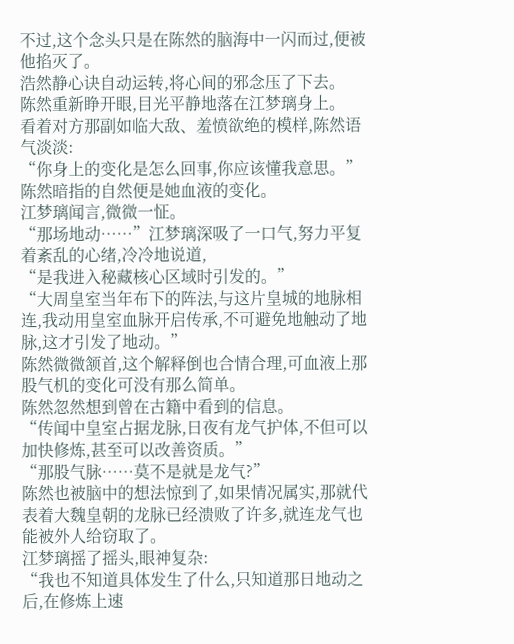不过,这个念头只是在陈然的脑海中一闪而过,便被他掐灭了。
浩然静心诀自动运转,将心间的邪念压了下去。
陈然重新睁开眼,目光平静地落在江梦璃身上。
看着对方那副如临大敌、羞愤欲绝的模样,陈然语气淡淡:
“你身上的变化是怎么回事,你应该懂我意思。”
陈然暗指的自然便是她血液的变化。
江梦璃闻言,微微一怔。
“那场地动……”江梦璃深吸了一口气,努力平复着紊乱的心绪,冷冷地说道,
“是我进入秘藏核心区域时引发的。”
“大周皇室当年布下的阵法,与这片皇城的地脉相连,我动用皇室血脉开启传承,不可避免地触动了地脉,这才引发了地动。”
陈然微微颔首,这个解释倒也合情合理,可血液上那股气机的变化可没有那么简单。
陈然忽然想到曾在古籍中看到的信息。
“传闻中皇室占据龙脉,日夜有龙气护体,不但可以加快修炼,甚至可以改善资质。”
“那股气脉……莫不是就是龙气?”
陈然也被脑中的想法惊到了,如果情况属实,那就代表着大魏皇朝的龙脉已经溃败了许多,就连龙气也能被外人给窃取了。
江梦璃摇了摇头,眼神复杂:
“我也不知道具体发生了什么,只知道那日地动之后,在修炼上速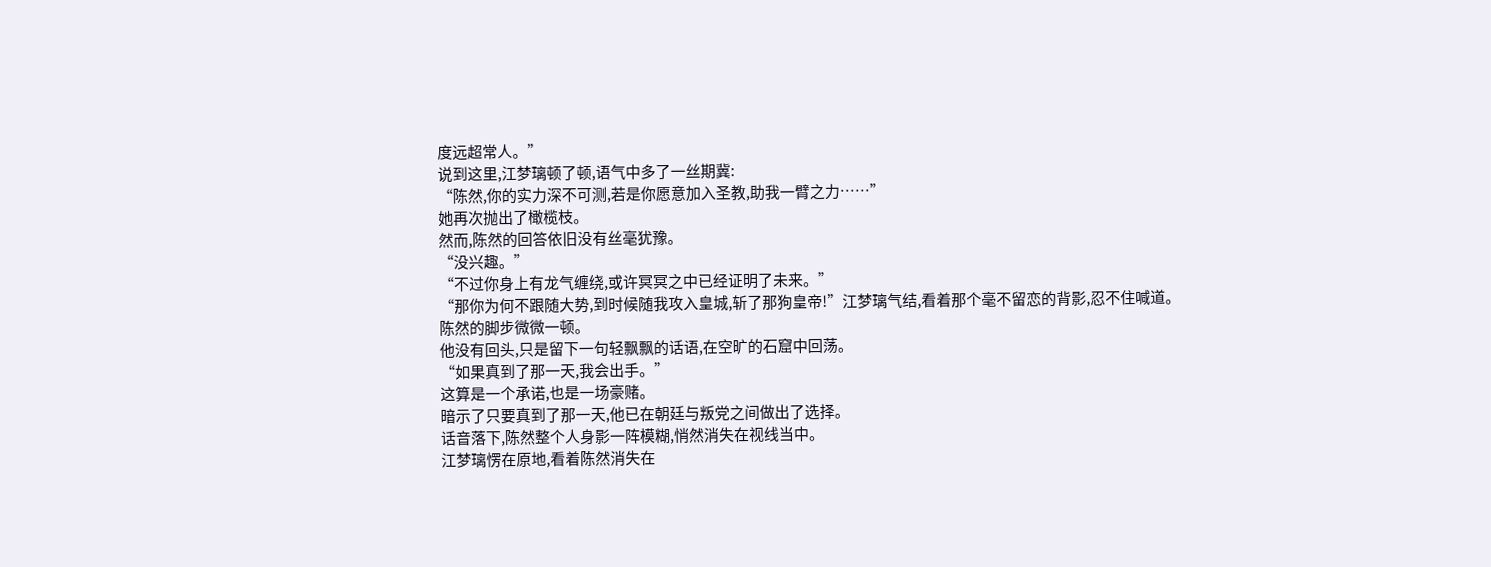度远超常人。”
说到这里,江梦璃顿了顿,语气中多了一丝期冀:
“陈然,你的实力深不可测,若是你愿意加入圣教,助我一臂之力……”
她再次抛出了橄榄枝。
然而,陈然的回答依旧没有丝毫犹豫。
“没兴趣。”
“不过你身上有龙气缠绕,或许冥冥之中已经证明了未来。”
“那你为何不跟随大势,到时候随我攻入皇城,斩了那狗皇帝!”江梦璃气结,看着那个毫不留恋的背影,忍不住喊道。
陈然的脚步微微一顿。
他没有回头,只是留下一句轻飘飘的话语,在空旷的石窟中回荡。
“如果真到了那一天,我会出手。”
这算是一个承诺,也是一场豪赌。
暗示了只要真到了那一天,他已在朝廷与叛党之间做出了选择。
话音落下,陈然整个人身影一阵模糊,悄然消失在视线当中。
江梦璃愣在原地,看着陈然消失在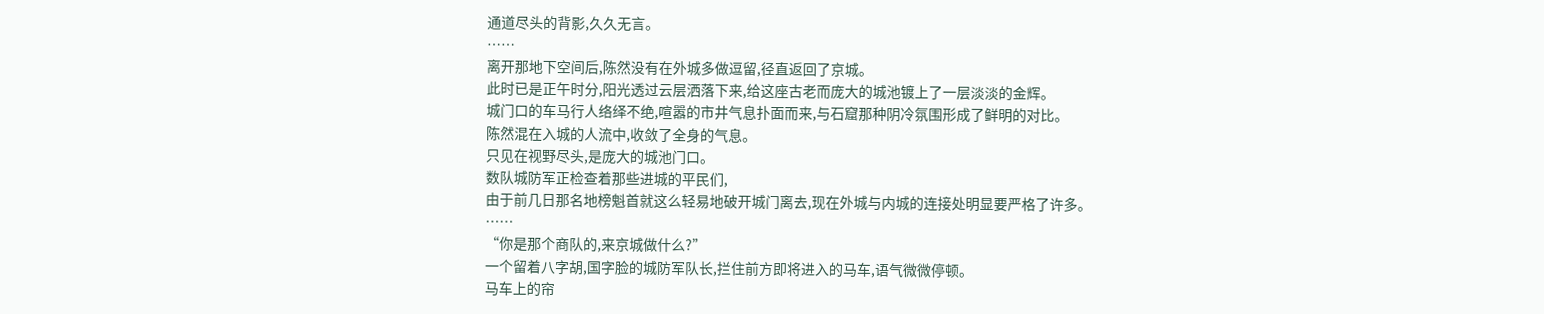通道尽头的背影,久久无言。
……
离开那地下空间后,陈然没有在外城多做逗留,径直返回了京城。
此时已是正午时分,阳光透过云层洒落下来,给这座古老而庞大的城池镀上了一层淡淡的金辉。
城门口的车马行人络绎不绝,喧嚣的市井气息扑面而来,与石窟那种阴冷氛围形成了鲜明的对比。
陈然混在入城的人流中,收敛了全身的气息。
只见在视野尽头,是庞大的城池门口。
数队城防军正检查着那些进城的平民们,
由于前几日那名地榜魁首就这么轻易地破开城门离去,现在外城与内城的连接处明显要严格了许多。
……
“你是那个商队的,来京城做什么?”
一个留着八字胡,国字脸的城防军队长,拦住前方即将进入的马车,语气微微停顿。
马车上的帘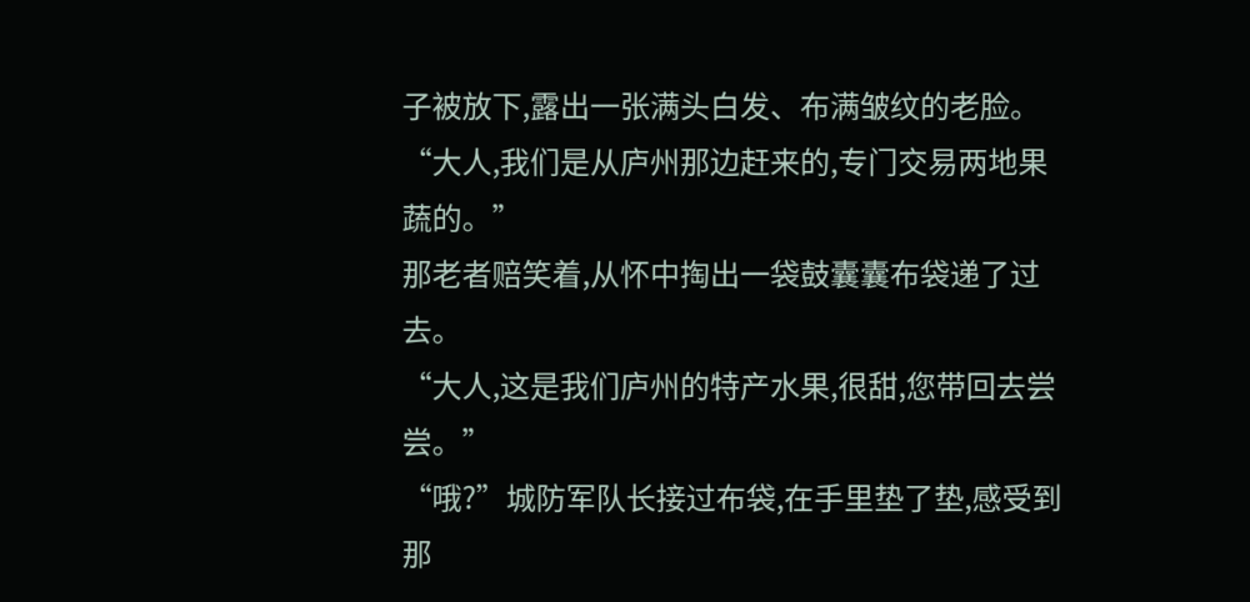子被放下,露出一张满头白发、布满皱纹的老脸。
“大人,我们是从庐州那边赶来的,专门交易两地果蔬的。”
那老者赔笑着,从怀中掏出一袋鼓囊囊布袋递了过去。
“大人,这是我们庐州的特产水果,很甜,您带回去尝尝。”
“哦?”城防军队长接过布袋,在手里垫了垫,感受到那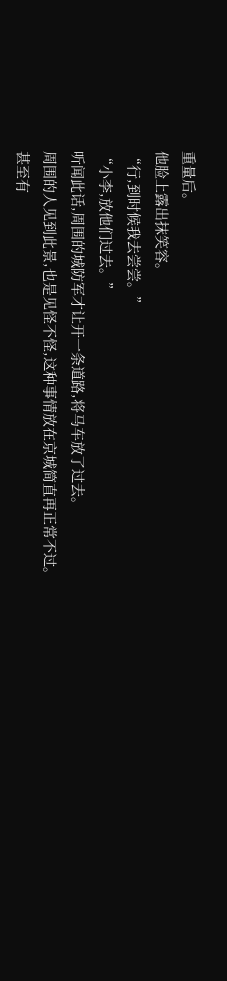重量后。
他脸上露出抹笑容。
“行,到时候我去尝尝。”
“小李,放他们过去。”
听闻此话,周围的城防军才让开一条道路,将马车放了过去。
周围的人见到此景,也是见怪不怪,这种事情放在京城简直再正常不过。
甚至有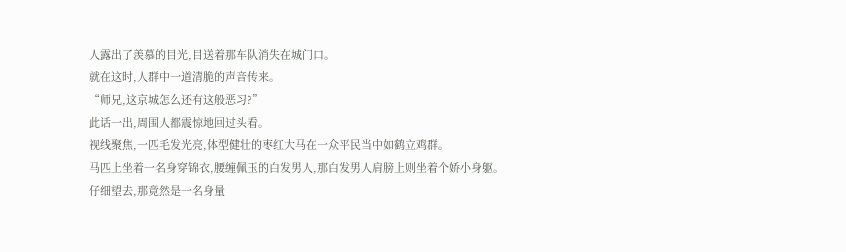人露出了羡慕的目光,目送着那车队消失在城门口。
就在这时,人群中一道清脆的声音传来。
“师兄,这京城怎么还有这般恶习?”
此话一出,周围人都震惊地回过头看。
视线聚焦,一匹毛发光亮,体型健壮的枣红大马在一众平民当中如鹤立鸡群。
马匹上坐着一名身穿锦衣,腰缠佩玉的白发男人,那白发男人肩膀上则坐着个娇小身躯。
仔细望去,那竟然是一名身量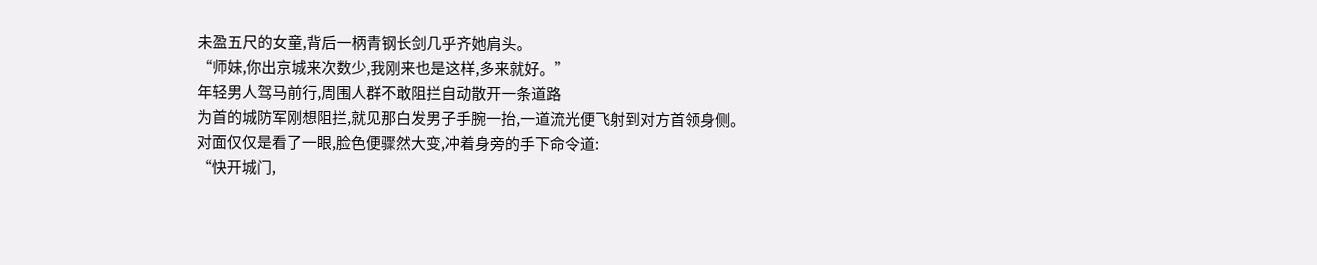未盈五尺的女童,背后一柄青钢长剑几乎齐她肩头。
“师妹,你出京城来次数少,我刚来也是这样,多来就好。”
年轻男人驾马前行,周围人群不敢阻拦自动散开一条道路
为首的城防军刚想阻拦,就见那白发男子手腕一抬,一道流光便飞射到对方首领身侧。
对面仅仅是看了一眼,脸色便骤然大变,冲着身旁的手下命令道:
“快开城门,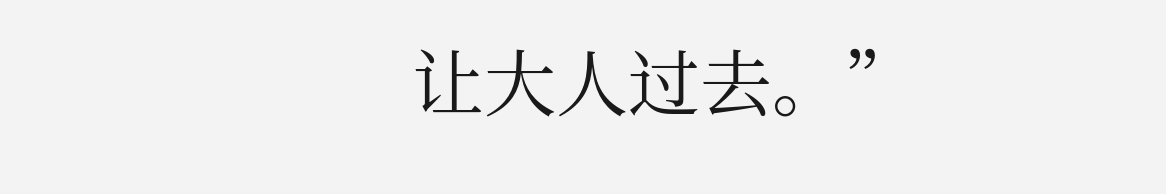让大人过去。”